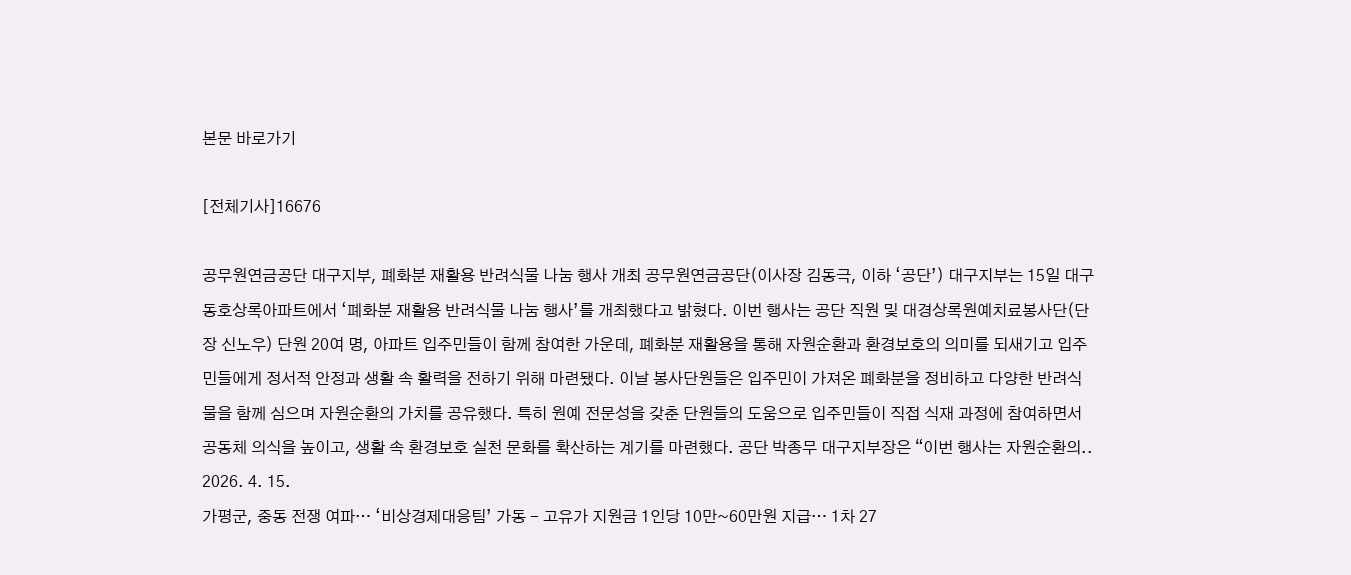본문 바로가기

[전체기사]16676

공무원연금공단 대구지부, 폐화분 재활용 반려식물 나눔 행사 개최 공무원연금공단(이사장 김동극, 이하 ‘공단’) 대구지부는 15일 대구동호상록아파트에서 ‘폐화분 재활용 반려식물 나눔 행사’를 개최했다고 밝혔다. 이번 행사는 공단 직원 및 대경상록원예치료봉사단(단장 신노우) 단원 20여 명, 아파트 입주민들이 함께 참여한 가운데, 폐화분 재활용을 통해 자원순환과 환경보호의 의미를 되새기고 입주민들에게 정서적 안정과 생활 속 활력을 전하기 위해 마련됐다. 이날 봉사단원들은 입주민이 가져온 폐화분을 정비하고 다양한 반려식물을 함께 심으며 자원순환의 가치를 공유했다. 특히 원예 전문성을 갖춘 단원들의 도움으로 입주민들이 직접 식재 과정에 참여하면서 공동체 의식을 높이고, 생활 속 환경보호 실천 문화를 확산하는 계기를 마련했다. 공단 박종무 대구지부장은 “이번 행사는 자원순환의.. 2026. 4. 15.
가평군, 중동 전쟁 여파… ‘비상경제대응팀’ 가동 - 고유가 지원금 1인당 10만~60만원 지급… 1차 27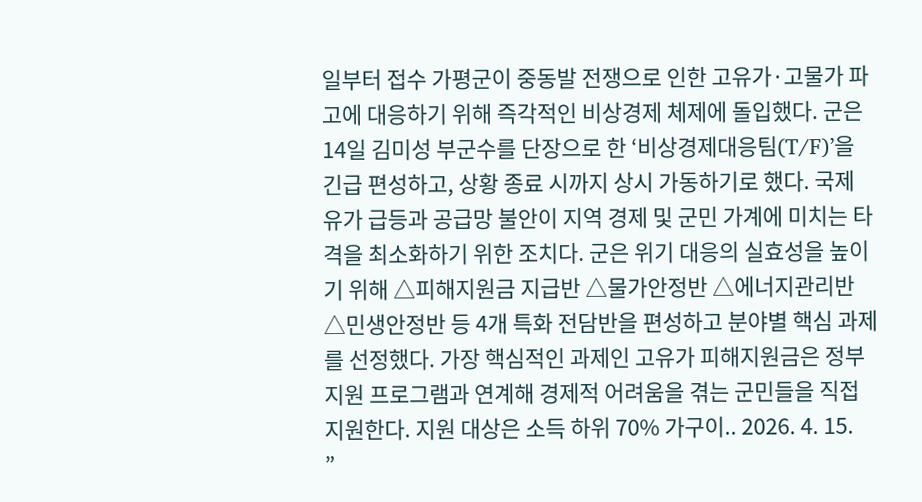일부터 접수 가평군이 중동발 전쟁으로 인한 고유가·고물가 파고에 대응하기 위해 즉각적인 비상경제 체제에 돌입했다. 군은 14일 김미성 부군수를 단장으로 한 ‘비상경제대응팀(T/F)’을 긴급 편성하고, 상황 종료 시까지 상시 가동하기로 했다. 국제 유가 급등과 공급망 불안이 지역 경제 및 군민 가계에 미치는 타격을 최소화하기 위한 조치다. 군은 위기 대응의 실효성을 높이기 위해 △피해지원금 지급반 △물가안정반 △에너지관리반 △민생안정반 등 4개 특화 전담반을 편성하고 분야별 핵심 과제를 선정했다. 가장 핵심적인 과제인 고유가 피해지원금은 정부 지원 프로그램과 연계해 경제적 어려움을 겪는 군민들을 직접 지원한다. 지원 대상은 소득 하위 70% 가구이.. 2026. 4. 15.
”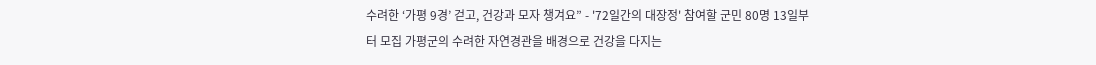수려한 ‘가평 9경’ 걷고, 건강과 모자 챙겨요” - '72일간의 대장정' 참여할 군민 80명 13일부터 모집 가평군의 수려한 자연경관을 배경으로 건강을 다지는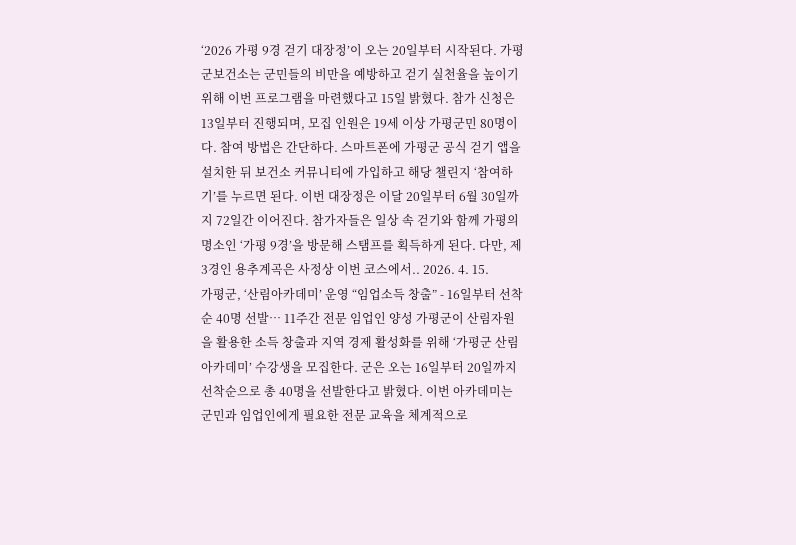‘2026 가평 9경 걷기 대장정’이 오는 20일부터 시작된다. 가평군보건소는 군민들의 비만을 예방하고 걷기 실천율을 높이기 위해 이번 프로그램을 마련했다고 15일 밝혔다. 참가 신청은 13일부터 진행되며, 모집 인원은 19세 이상 가평군민 80명이다. 참여 방법은 간단하다. 스마트폰에 가평군 공식 걷기 앱을 설치한 뒤 보건소 커뮤니티에 가입하고 해당 챌린지 ‘참여하기’를 누르면 된다. 이번 대장정은 이달 20일부터 6월 30일까지 72일간 이어진다. 참가자들은 일상 속 걷기와 함께 가평의 명소인 ‘가평 9경’을 방문해 스탬프를 획득하게 된다. 다만, 제3경인 용추계곡은 사정상 이번 코스에서.. 2026. 4. 15.
가평군, ‘산림아카데미’ 운영 “임업소득 창출” - 16일부터 선착순 40명 선발… 11주간 전문 임업인 양성 가평군이 산림자원을 활용한 소득 창출과 지역 경제 활성화를 위해 ‘가평군 산림아카데미’ 수강생을 모집한다. 군은 오는 16일부터 20일까지 선착순으로 총 40명을 선발한다고 밝혔다. 이번 아카데미는 군민과 임업인에게 필요한 전문 교육을 체계적으로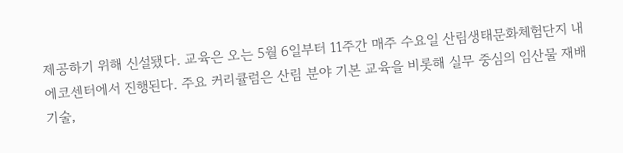제공하기 위해 신설됐다. 교육은 오는 5월 6일부터 11주간 매주 수요일 산림생태문화체험단지 내 에코센터에서 진행된다. 주요 커리큘럼은 산림 분야 기본 교육을 비롯해 실무 중심의 임산물 재배 기술,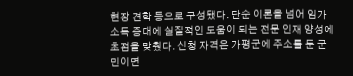현장 견학 등으로 구성됐다. 단순 이론을 넘어 임가 소득 증대에 실질적인 도움이 되는 전문 인재 양성에 초점을 맞췄다. 신청 자격은 가평군에 주소를 둔 군민이면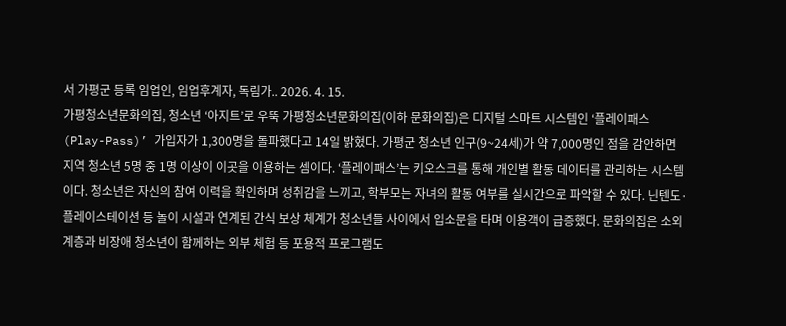서 가평군 등록 임업인, 임업후계자, 독림가.. 2026. 4. 15.
가평청소년문화의집, 청소년 ‘아지트’로 우뚝 가평청소년문화의집(이하 문화의집)은 디지털 스마트 시스템인 ‘플레이패스(Play-Pass)’ 가입자가 1,300명을 돌파했다고 14일 밝혔다. 가평군 청소년 인구(9~24세)가 약 7,000명인 점을 감안하면 지역 청소년 5명 중 1명 이상이 이곳을 이용하는 셈이다. ‘플레이패스’는 키오스크를 통해 개인별 활동 데이터를 관리하는 시스템이다. 청소년은 자신의 참여 이력을 확인하며 성취감을 느끼고, 학부모는 자녀의 활동 여부를 실시간으로 파악할 수 있다. 닌텐도·플레이스테이션 등 놀이 시설과 연계된 간식 보상 체계가 청소년들 사이에서 입소문을 타며 이용객이 급증했다. 문화의집은 소외계층과 비장애 청소년이 함께하는 외부 체험 등 포용적 프로그램도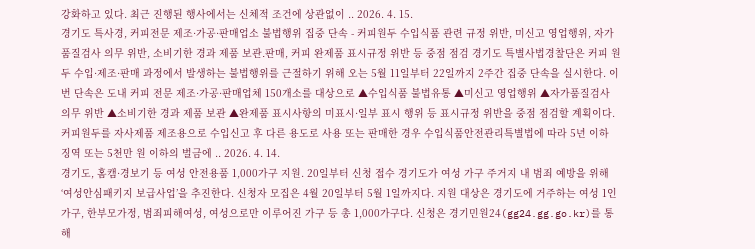강화하고 있다. 최근 진행된 행사에서는 신체적 조건에 상관없이 .. 2026. 4. 15.
경기도 특사경, 커피전문 제조·가공·판매업소 불법행위 집중 단속 - 커피원두 수입식품 관련 규정 위반, 미신고 영업행위, 자가품질검사 의무 위반, 소비기한 경과 제품 보관․판매, 커피 완제품 표시규정 위반 등 중점 점검 경기도 특별사법경찰단은 커피 원두 수입·제조·판매 과정에서 발생하는 불법행위를 근절하기 위해 오는 5월 11일부터 22일까지 2주간 집중 단속을 실시한다. 이번 단속은 도내 커피 전문 제조·가공·판매업체 150개소를 대상으로 ▲수입식품 불법유통 ▲미신고 영업행위 ▲자가품질검사 의무 위반 ▲소비기한 경과 제품 보관 ▲완제품 표시사항의 미표시·일부 표시 행위 등 표시규정 위반을 중점 점검할 계획이다. 커피원두를 자사제품 제조용으로 수입신고 후 다른 용도로 사용 또는 판매한 경우 수입식품안전관리특별법에 따라 5년 이하 징역 또는 5천만 원 이하의 벌금에 .. 2026. 4. 14.
경기도, 홈캠·경보기 등 여성 안전용품 1,000가구 지원. 20일부터 신청 접수 경기도가 여성 가구 주거지 내 범죄 예방을 위해 ‘여성안심패키지 보급사업’을 추진한다. 신청자 모집은 4월 20일부터 5월 1일까지다. 지원 대상은 경기도에 거주하는 여성 1인가구, 한부모가정, 범죄피해여성, 여성으로만 이루어진 가구 등 총 1,000가구다. 신청은 경기민원24(gg24.gg.go.kr)를 통해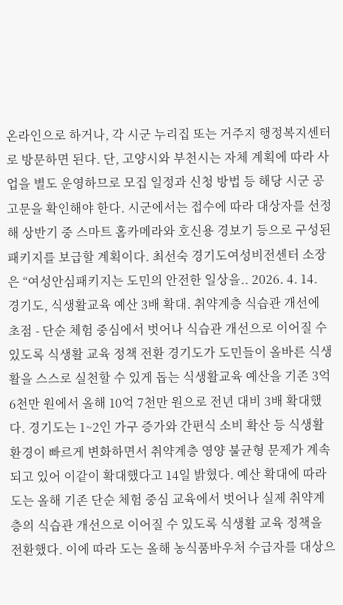온라인으로 하거나, 각 시군 누리집 또는 거주지 행정복지센터로 방문하면 된다. 단, 고양시와 부천시는 자체 계획에 따라 사업을 별도 운영하므로 모집 일정과 신청 방법 등 해당 시군 공고문을 확인해야 한다. 시군에서는 접수에 따라 대상자를 선정해 상반기 중 스마트 홈카메라와 호신용 경보기 등으로 구성된 패키지를 보급할 계획이다. 최선숙 경기도여성비전센터 소장은 “여성안심패키지는 도민의 안전한 일상을.. 2026. 4. 14.
경기도, 식생활교육 예산 3배 확대. 취약계층 식습관 개선에 초점 - 단순 체험 중심에서 벗어나 식습관 개선으로 이어질 수 있도록 식생활 교육 정책 전환 경기도가 도민들이 올바른 식생활을 스스로 실천할 수 있게 돕는 식생활교육 예산을 기존 3억 6천만 원에서 올해 10억 7천만 원으로 전년 대비 3배 확대했다. 경기도는 1~2인 가구 증가와 간편식 소비 확산 등 식생활 환경이 빠르게 변화하면서 취약계층 영양 불균형 문제가 계속되고 있어 이같이 확대했다고 14일 밝혔다. 예산 확대에 따라 도는 올해 기존 단순 체험 중심 교육에서 벗어나 실제 취약계층의 식습관 개선으로 이어질 수 있도록 식생활 교육 정책을 전환했다. 이에 따라 도는 올해 농식품바우처 수급자를 대상으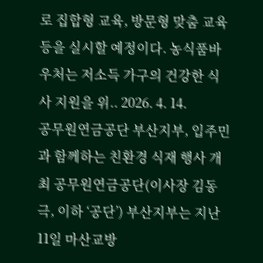로 집합형 교육, 방문형 맞춤 교육 등을 실시할 예정이다. 농식품바우처는 저소득 가구의 건강한 식사 지원을 위.. 2026. 4. 14.
공무원연금공단 부산지부, 입주민과 함께하는 친환경 식재 행사 개최 공무원연금공단(이사장 김동극, 이하 ‘공단’) 부산지부는 지난 11일 마산교방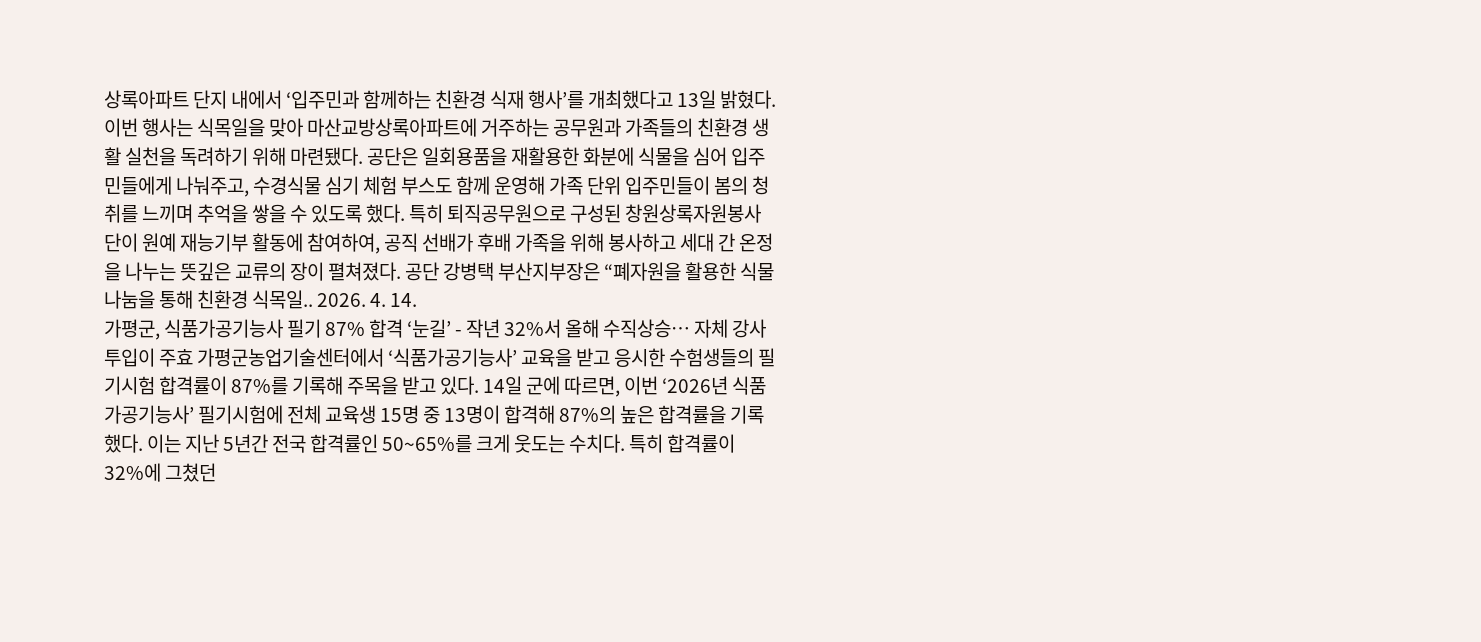상록아파트 단지 내에서 ‘입주민과 함께하는 친환경 식재 행사’를 개최했다고 13일 밝혔다. 이번 행사는 식목일을 맞아 마산교방상록아파트에 거주하는 공무원과 가족들의 친환경 생활 실천을 독려하기 위해 마련됐다. 공단은 일회용품을 재활용한 화분에 식물을 심어 입주민들에게 나눠주고, 수경식물 심기 체험 부스도 함께 운영해 가족 단위 입주민들이 봄의 청취를 느끼며 추억을 쌓을 수 있도록 했다. 특히 퇴직공무원으로 구성된 창원상록자원봉사단이 원예 재능기부 활동에 참여하여, 공직 선배가 후배 가족을 위해 봉사하고 세대 간 온정을 나누는 뜻깊은 교류의 장이 펼쳐졌다. 공단 강병택 부산지부장은 “폐자원을 활용한 식물 나눔을 통해 친환경 식목일.. 2026. 4. 14.
가평군, 식품가공기능사 필기 87% 합격 ‘눈길’ - 작년 32%서 올해 수직상승… 자체 강사 투입이 주효 가평군농업기술센터에서 ‘식품가공기능사’ 교육을 받고 응시한 수험생들의 필기시험 합격률이 87%를 기록해 주목을 받고 있다. 14일 군에 따르면, 이번 ‘2026년 식품가공기능사’ 필기시험에 전체 교육생 15명 중 13명이 합격해 87%의 높은 합격률을 기록했다. 이는 지난 5년간 전국 합격률인 50~65%를 크게 웃도는 수치다. 특히 합격률이 32%에 그쳤던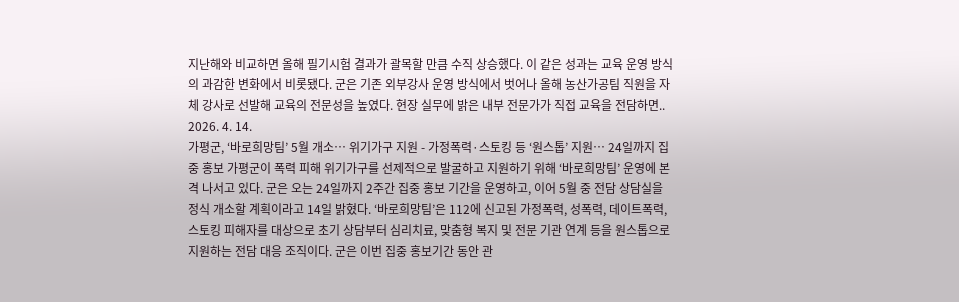지난해와 비교하면 올해 필기시험 결과가 괄목할 만큼 수직 상승했다. 이 같은 성과는 교육 운영 방식의 과감한 변화에서 비롯됐다. 군은 기존 외부강사 운영 방식에서 벗어나 올해 농산가공팀 직원을 자체 강사로 선발해 교육의 전문성을 높였다. 현장 실무에 밝은 내부 전문가가 직접 교육을 전담하면.. 2026. 4. 14.
가평군, ‘바로희망팀’ 5월 개소… 위기가구 지원 - 가정폭력·스토킹 등 ‘원스톱’ 지원… 24일까지 집중 홍보 가평군이 폭력 피해 위기가구를 선제적으로 발굴하고 지원하기 위해 ‘바로희망팀’ 운영에 본격 나서고 있다. 군은 오는 24일까지 2주간 집중 홍보 기간을 운영하고, 이어 5월 중 전담 상담실을 정식 개소할 계획이라고 14일 밝혔다. ‘바로희망팀’은 112에 신고된 가정폭력, 성폭력, 데이트폭력, 스토킹 피해자를 대상으로 초기 상담부터 심리치료, 맞춤형 복지 및 전문 기관 연계 등을 원스톱으로 지원하는 전담 대응 조직이다. 군은 이번 집중 홍보기간 동안 관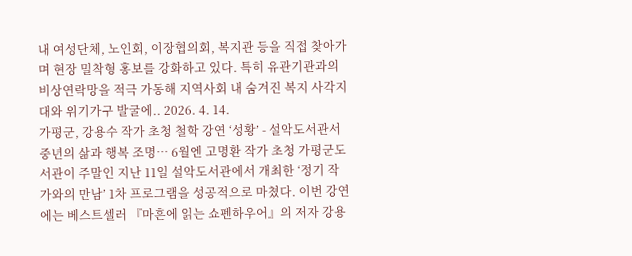내 여성단체, 노인회, 이장협의회, 복지관 등을 직접 찾아가며 현장 밀착형 홍보를 강화하고 있다. 특히 유관기관과의 비상연락망을 적극 가동해 지역사회 내 숨겨진 복지 사각지대와 위기가구 발굴에.. 2026. 4. 14.
가평군, 강용수 작가 초청 철학 강연 ‘성황’ - 설악도서관서 중년의 삶과 행복 조명… 6월엔 고명환 작가 초청 가평군도서관이 주말인 지난 11일 설악도서관에서 개최한 ‘정기 작가와의 만남’ 1차 프로그램을 성공적으로 마쳤다. 이번 강연에는 베스트셀러 『마흔에 읽는 쇼펜하우어』의 저자 강용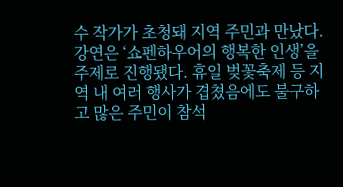수 작가가 초청돼 지역 주민과 만났다. 강연은 ‘쇼펜하우어의 행복한 인생’을 주제로 진행됐다. 휴일 벚꽃축제 등 지역 내 여러 행사가 겹쳤음에도 불구하고 많은 주민이 참석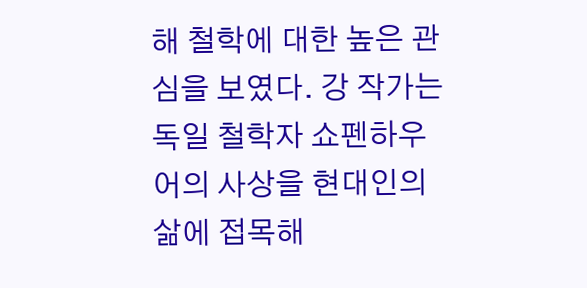해 철학에 대한 높은 관심을 보였다. 강 작가는 독일 철학자 쇼펜하우어의 사상을 현대인의 삶에 접목해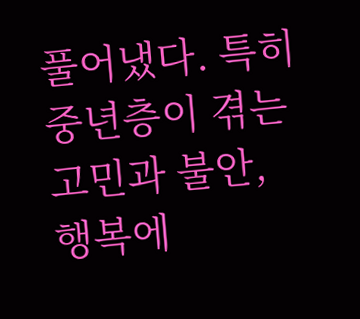풀어냈다. 특히 중년층이 겪는 고민과 불안, 행복에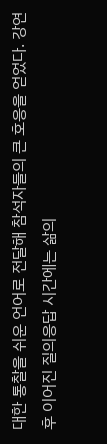대한 통찰을 쉬운 언어로 전달해 참석자들의 큰 호응을 얻었다. 강연 후 이어진 질의응답 시간에는 삶의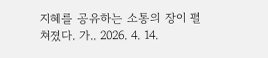지혜를 공유하는 소통의 장이 펼쳐졌다. 가.. 2026. 4. 14.